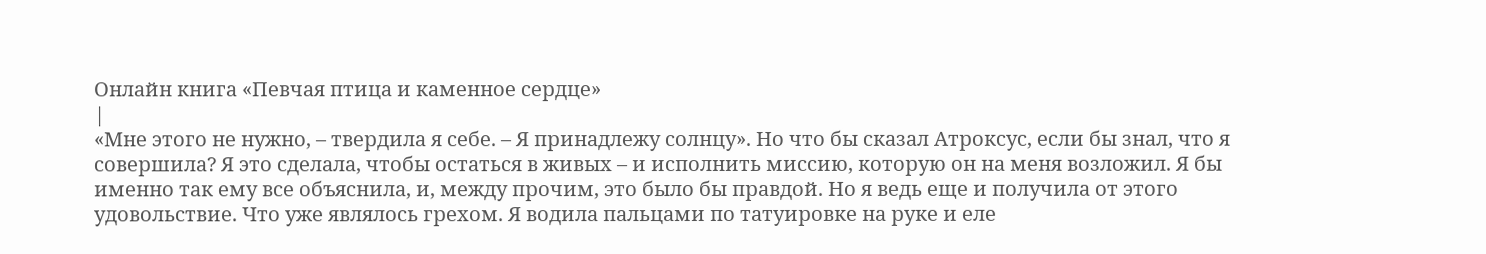Онлайн книга «Певчая птица и каменное сердце»
|
«Мне этого не нужно, – твердила я себе. – Я принадлежу солнцу». Но что бы сказал Атроксус, если бы знал, что я совершила? Я это сделала, чтобы остаться в живых – и исполнить миссию, которую он на меня возложил. Я бы именно так ему все объяснила, и, между прочим, это было бы правдой. Но я ведь еще и получила от этого удовольствие. Что уже являлось грехом. Я водила пальцами по татуировке на руке и еле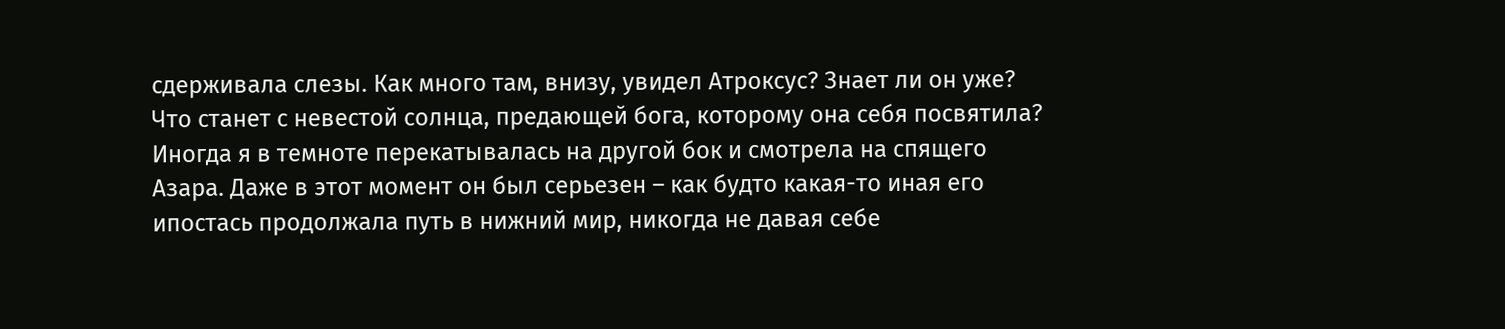сдерживала слезы. Как много там, внизу, увидел Атроксус? Знает ли он уже? Что станет с невестой солнца, предающей бога, которому она себя посвятила? Иногда я в темноте перекатывалась на другой бок и смотрела на спящего Азара. Даже в этот момент он был серьезен – как будто какая-то иная его ипостась продолжала путь в нижний мир, никогда не давая себе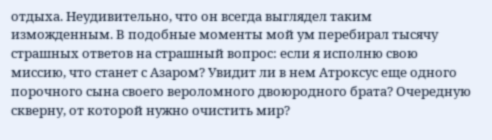отдыха. Неудивительно, что он всегда выглядел таким изможденным. В подобные моменты мой ум перебирал тысячу страшных ответов на страшный вопрос: если я исполню свою миссию, что станет с Азаром? Увидит ли в нем Атроксус еще одного порочного сына своего вероломного двоюродного брата? Очередную скверну, от которой нужно очистить мир?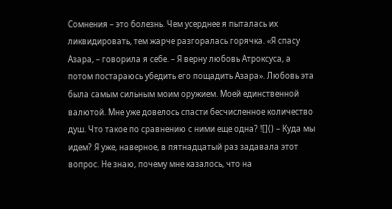Сомнения – это болезнь. Чем усерднее я пыталась их ликвидировать, тем жарче разгоралась горячка. «Я спасу Азара, – говорила я себе. – Я верну любовь Атроксуса, а потом постараюсь убедить его пощадить Азара». Любовь эта была самым сильным моим оружием. Моей единственной валютой. Мне уже довелось спасти бесчисленное количество душ. Что такое по сравнению с ними еще одна? ![]() – Куда мы идем? Я уже, наверное, в пятнадцатый раз задавала этот вопрос. Не знаю, почему мне казалось, что на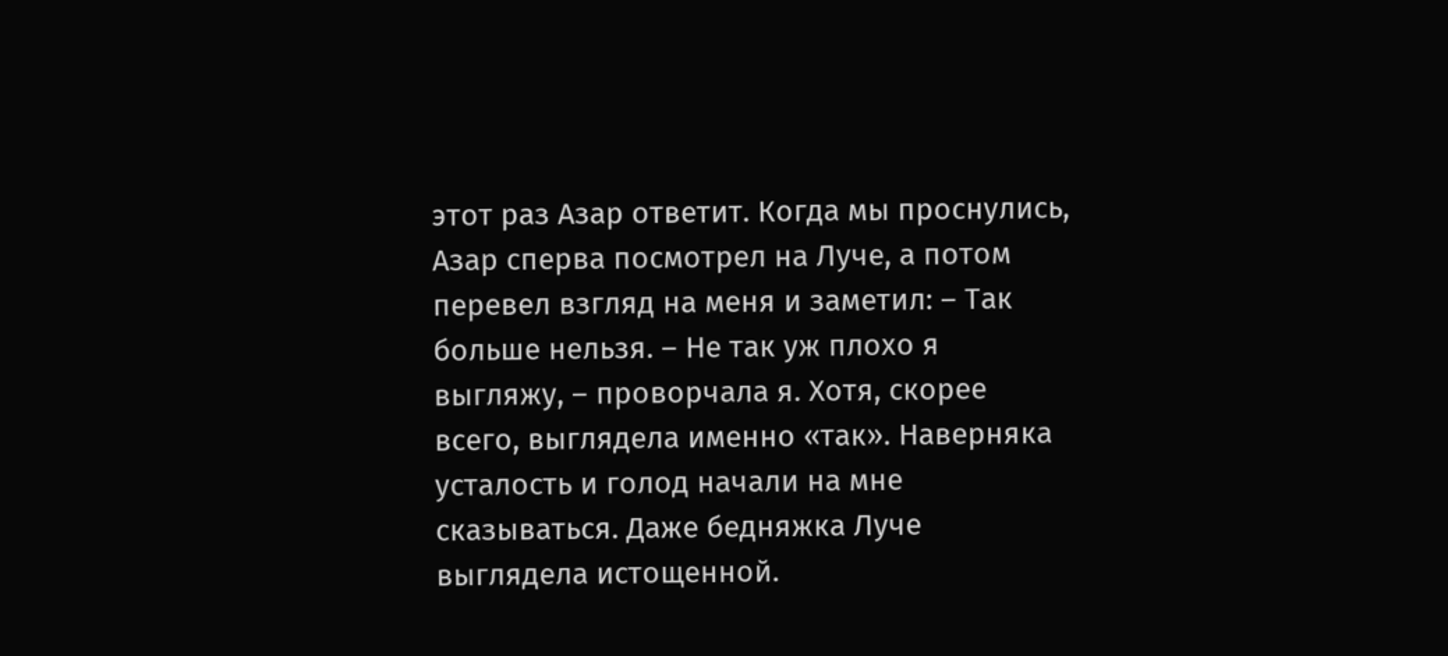этот раз Азар ответит. Когда мы проснулись, Азар сперва посмотрел на Луче, а потом перевел взгляд на меня и заметил: – Так больше нельзя. – Не так уж плохо я выгляжу, – проворчала я. Хотя, скорее всего, выглядела именно «так». Наверняка усталость и голод начали на мне сказываться. Даже бедняжка Луче выглядела истощенной.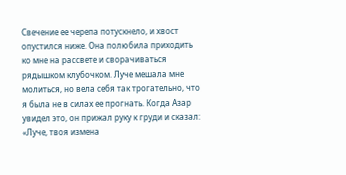Свечение ее черепа потускнело, и хвост опустился ниже. Она полюбила приходить ко мне на рассвете и сворачиваться рядышком клубочком. Луче мешала мне молиться, но вела себя так трогательно, что я была не в силах ее прогнать. Когда Азар увидел это, он прижал руку к груди и сказал: «Луче, твоя измена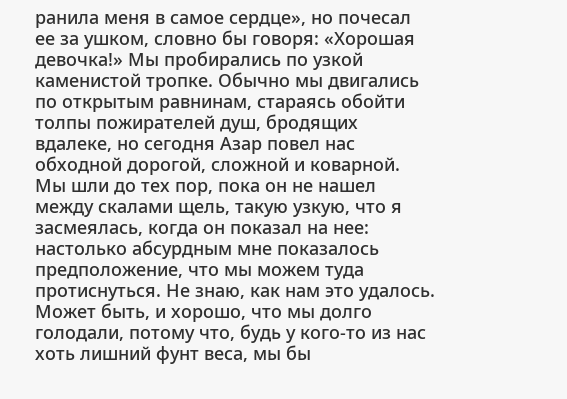ранила меня в самое сердце», но почесал ее за ушком, словно бы говоря: «Хорошая девочка!» Мы пробирались по узкой каменистой тропке. Обычно мы двигались по открытым равнинам, стараясь обойти толпы пожирателей душ, бродящих вдалеке, но сегодня Азар повел нас обходной дорогой, сложной и коварной. Мы шли до тех пор, пока он не нашел между скалами щель, такую узкую, что я засмеялась, когда он показал на нее: настолько абсурдным мне показалось предположение, что мы можем туда протиснуться. Не знаю, как нам это удалось. Может быть, и хорошо, что мы долго голодали, потому что, будь у кого-то из нас хоть лишний фунт веса, мы бы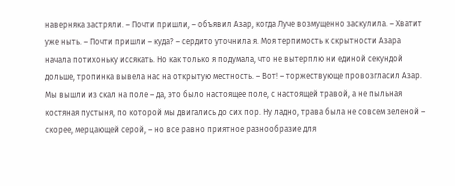наверняка застряли. – Почти пришли, – объявил Азар, когда Луче возмущенно заскулила. – Хватит уже ныть. – Почти пришли – куда? – сердито уточнила я. Моя терпимость к скрытности Азара начала потихоньку иссякать. Но как только я подумала, что не вытерплю ни единой секундой дольше, тропинка вывела нас на открытую местность. – Вот! – торжествующе провозгласил Азар. Мы вышли из скал на поле – да, это было настоящее поле, с настоящей травой, а не пыльная костяная пустыня, по которой мы двигались до сих пор. Ну ладно, трава была не совсем зеленой – скорее, мерцающей серой, – но все равно приятное разнообразие для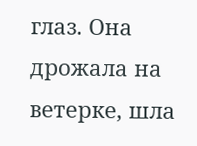глаз. Она дрожала на ветерке, шла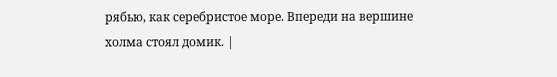рябью, как серебристое море. Впереди на вершине холма стоял домик. |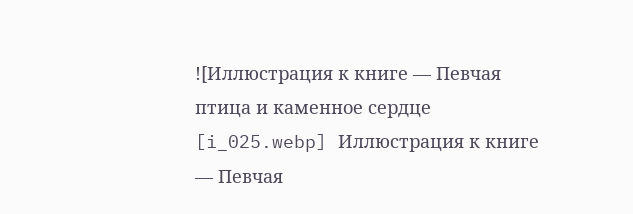![Иллюстрация к книге — Певчая птица и каменное сердце [i_025.webp] Иллюстрация к книге — Певчая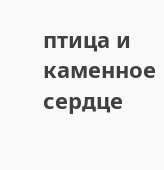птица и каменное сердце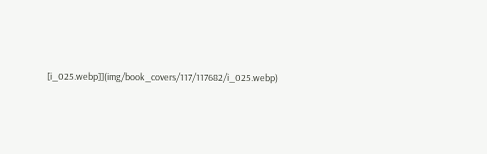[i_025.webp]](img/book_covers/117/117682/i_025.webp)